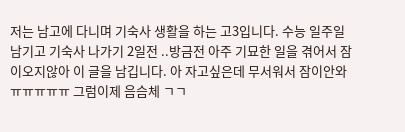저는 남고에 다니며 기숙사 생활을 하는 고3입니다. 수능 일주일 남기고 기숙사 나가기 2일전 ..방금전 아주 기묘한 일을 겪어서 잠이오지않아 이 글을 남깁니다. 아 자고싶은데 무서워서 잠이안와ㅠㅠㅠㅠㅠ 그럼이제 음슴체 ㄱㄱ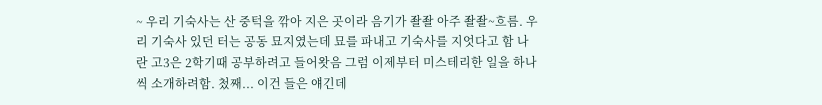~ 우리 기숙사는 산 중턱을 깎아 지은 곳이라 음기가 좔좔 아주 좔좔~흐름. 우리 기숙사 있던 터는 공동 묘지였는데 묘를 파내고 기숙사를 지엇다고 함 나란 고3은 2학기때 공부하려고 들어왓음 그럼 이제부터 미스테리한 일을 하나 씩 소개하려함. 첬째... 이건 들은 얘긴데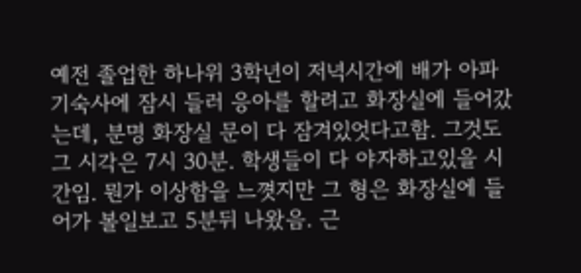예전 졸업한 하나위 3학년이 저녁시간에 배가 아파 기숙사에 잠시 들러 응아를 할려고 화장실에 들어갔는데, 분명 화장실 문이 다 잠겨있엇다고함. 그것도 그 시각은 7시 30분. 학생들이 다 야자하고있을 시간임. 뭔가 이상함을 느꼇지만 그 형은 화장실에 들어가 볼일보고 5분뒤 나왔음. 근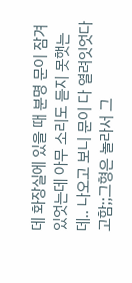데 화장실에 있을 때 분명 문이 잠겨있엇는데 아무 소리도 듣지 못햇는데.. 나오고 보니 문이 다 열려잇엇다고함;;그형은 놀라서 그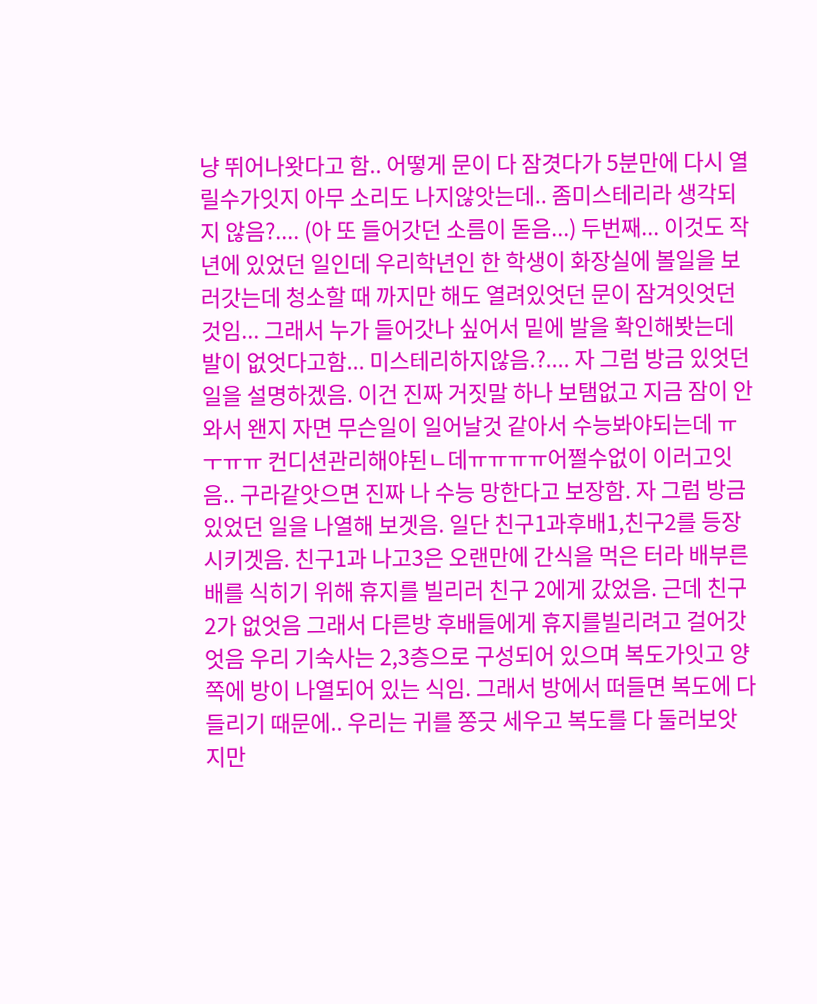냥 뛰어나왓다고 함.. 어떻게 문이 다 잠겻다가 5분만에 다시 열릴수가잇지 아무 소리도 나지않앗는데.. 좀미스테리라 생각되지 않음?.... (아 또 들어갓던 소름이 돋음...) 두번째... 이것도 작년에 있었던 일인데 우리학년인 한 학생이 화장실에 볼일을 보러갓는데 청소할 때 까지만 해도 열려있엇던 문이 잠겨잇엇던것임... 그래서 누가 들어갓나 싶어서 밑에 발을 확인해봣는데 발이 없엇다고함... 미스테리하지않음.?.... 자 그럼 방금 있엇던 일을 설명하겠음. 이건 진짜 거짓말 하나 보탬없고 지금 잠이 안와서 왠지 자면 무슨일이 일어날것 같아서 수능봐야되는데 ㅠㅜㅠㅠ 컨디션관리해야된ㄴ데ㅠㅠㅠㅠ어쩔수없이 이러고잇음.. 구라같앗으면 진짜 나 수능 망한다고 보장함. 자 그럼 방금 있었던 일을 나열해 보겟음. 일단 친구1과후배1,친구2를 등장시키겟음. 친구1과 나고3은 오랜만에 간식을 먹은 터라 배부른 배를 식히기 위해 휴지를 빌리러 친구 2에게 갔었음. 근데 친구 2가 없엇음 그래서 다른방 후배들에게 휴지를빌리려고 걸어갓엇음 우리 기숙사는 2,3층으로 구성되어 있으며 복도가잇고 양쪽에 방이 나열되어 있는 식임. 그래서 방에서 떠들면 복도에 다 들리기 때문에.. 우리는 귀를 쫑긋 세우고 복도를 다 둘러보앗지만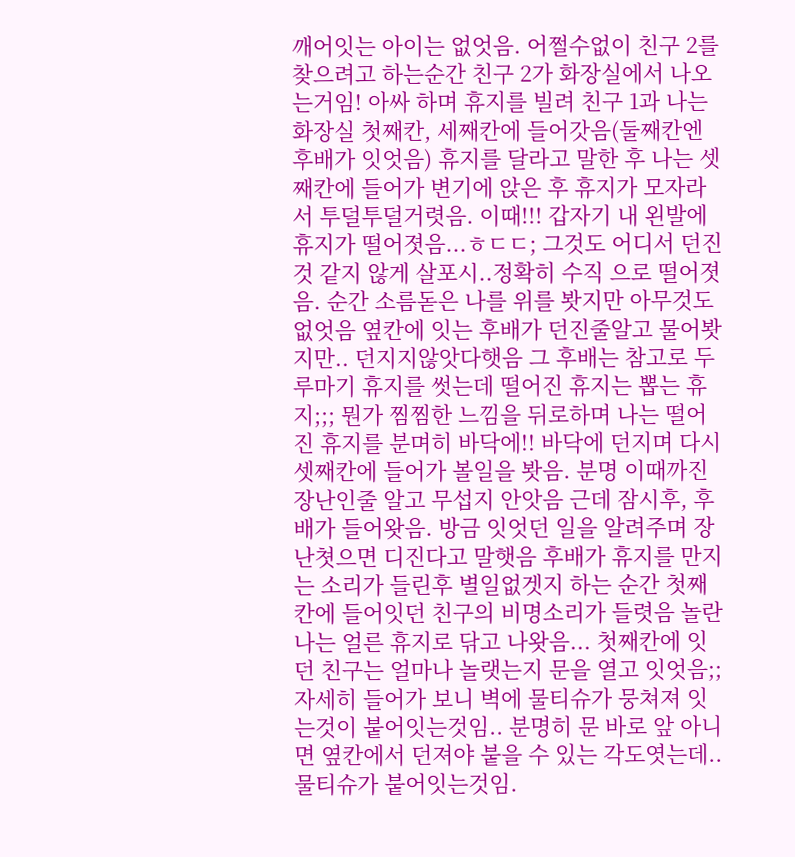깨어잇는 아이는 없엇음. 어쩔수없이 친구 2를 찾으려고 하는순간 친구 2가 화장실에서 나오는거임! 아싸 하며 휴지를 빌려 친구 1과 나는 화장실 첫째칸, 세째칸에 들어갓음(둘째칸엔 후배가 잇엇음) 휴지를 달라고 말한 후 나는 셋째칸에 들어가 변기에 앉은 후 휴지가 모자라서 투덜투덜거렷음. 이때!!! 갑자기 내 왼발에 휴지가 떨어졋음...ㅎㄷㄷ; 그것도 어디서 던진 것 같지 않게 살포시..정확히 수직 으로 떨어졋음. 순간 소름돋은 나를 위를 봣지만 아무것도 없엇음 옆칸에 잇는 후배가 던진줄알고 물어봣지만.. 던지지않앗다햇음 그 후배는 참고로 두루마기 휴지를 썻는데 떨어진 휴지는 뽑는 휴지;;; 뭔가 찜찜한 느낌을 뒤로하며 나는 떨어진 휴지를 분며히 바닥에!! 바닥에 던지며 다시 셋째칸에 들어가 볼일을 봣음. 분명 이때까진 장난인줄 알고 무섭지 안앗음 근데 잠시후, 후배가 들어왓음. 방금 잇엇던 일을 알려주며 장난쳣으면 디진다고 말햇음 후배가 휴지를 만지는 소리가 들린후 별일없겟지 하는 순간 첫째칸에 들어잇던 친구의 비명소리가 들렷음 놀란 나는 얼른 휴지로 닦고 나왓음... 첫째칸에 잇던 친구는 얼마나 놀랫는지 문을 열고 잇엇음;; 자세히 들어가 보니 벽에 물티슈가 뭉쳐져 잇는것이 붙어잇는것임.. 분명히 문 바로 앞 아니면 옆칸에서 던져야 붙을 수 있는 각도엿는데.. 물티슈가 붙어잇는것임.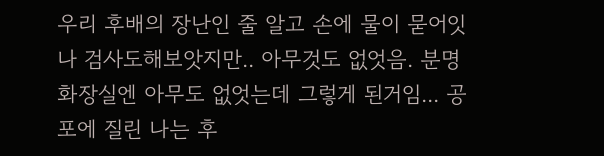우리 후배의 장난인 줄 알고 손에 물이 묻어잇나 검사도해보앗지만.. 아무것도 없엇음. 분명 화장실엔 아무도 없엇는데 그렇게 된거임... 공포에 질린 나는 후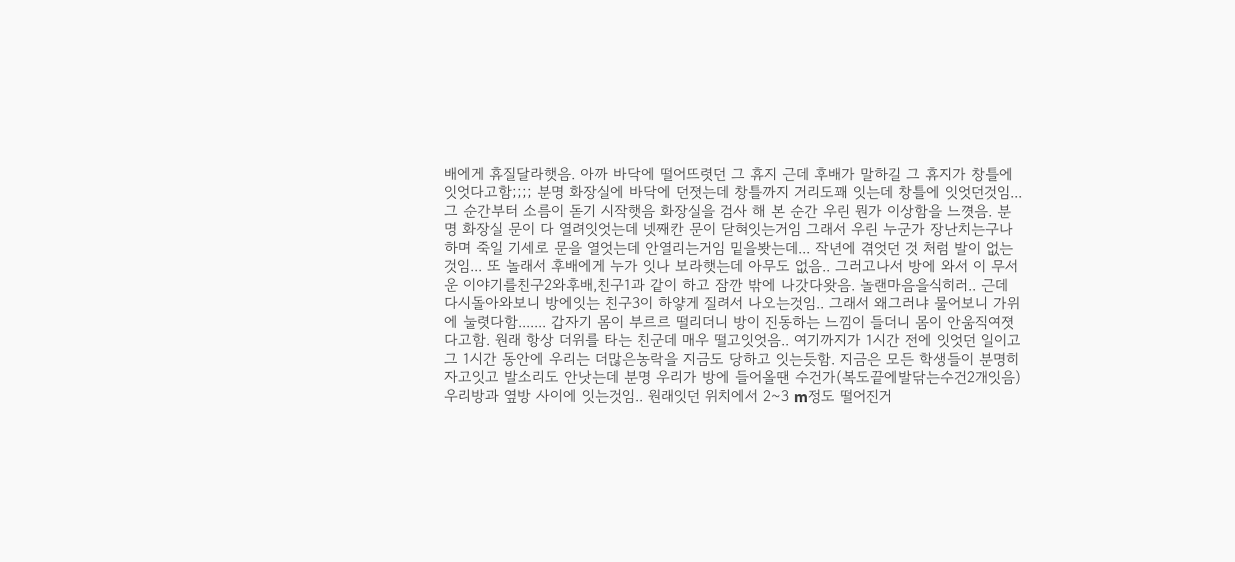배에게 휴질달라햇음. 아까 바닥에 떨어뜨렷던 그 휴지 근데 후배가 말하길 그 휴지가 창틀에 잇엇다고함;;;; 분명 화장실에 바닥에 던졋는데 창틀까지 거리도꽤 잇는데 창틀에 잇엇던것임... 그 순간부터 소름이 돋기 시작햇음 화장실을 검사 해 본 순간 우린 뭔가 이상함을 느꼇음. 분명 화장실 문이 다 열려잇엇는데 넷째칸 문이 닫혀잇는거임 그래서 우린 누군가 장난치는구나 하며 죽일 기세로 문을 열엇는데 안열리는거임 밑을봣는데... 작년에 겪엇던 것 처럼 발이 없는것임... 또 놀래서 후배에게 누가 잇나 보라햇는데 아무도 없음.. 그러고나서 방에 와서 이 무서운 이야기를친구2와후배,친구1과 같이 하고 잠깐 밖에 나갓다왓음. 놀랜마음을식히러.. 근데 다시돌아와보니 방에잇는 친구3이 하얗게 질려서 나오는것임.. 그래서 왜그러냐 물어보니 가위에 눌렷다함....... 갑자기 몸이 부르르 떨리더니 방이 진동하는 느낌이 들더니 몸이 안움직여졋다고함. 원래 항상 더위를 타는 친군데 매우 떨고잇엇음.. 여기까지가 1시간 전에 잇엇던 일이고 그 1시간 동안에 우리는 더많은농락을 지금도 당하고 잇는듯함. 지금은 모든 학생들이 분명히 자고잇고 발소리도 안낫는데 분명 우리가 방에 들어올땐 수건가(복도끝에발닦는수건2개잇음) 우리방과 옆방 사이에 잇는것임.. 원래잇던 위치에서 2~3 m정도 떨어진거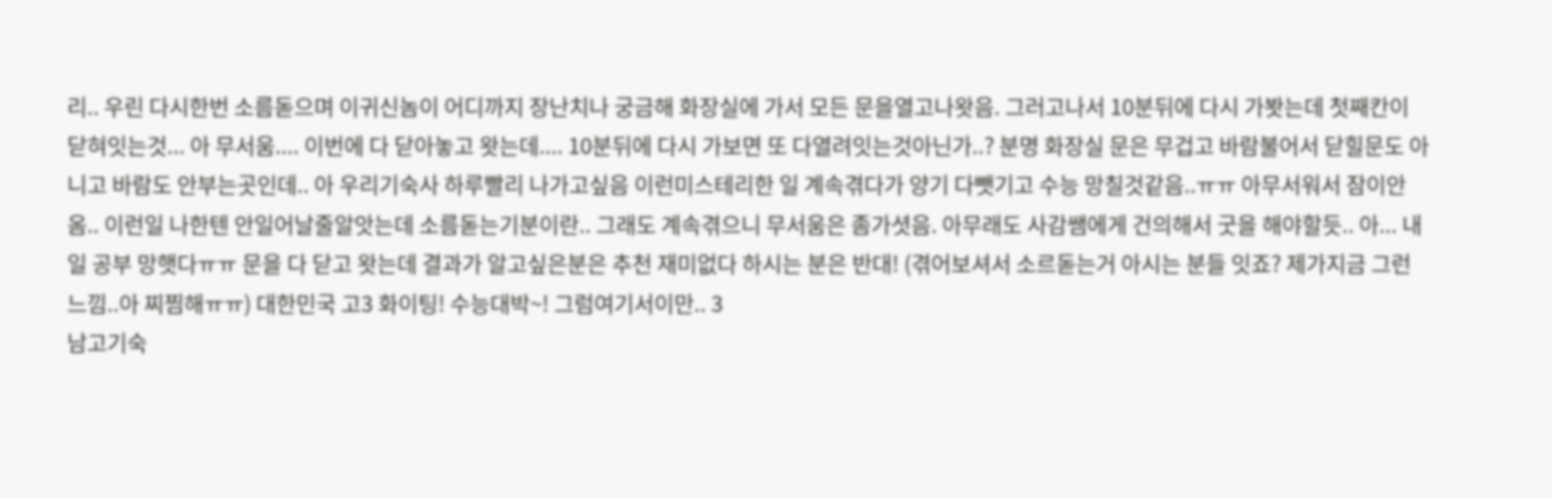리.. 우린 다시한번 소름돋으며 이귀신놈이 어디까지 장난치나 궁금해 화장실에 가서 모든 문을열고나왓음. 그러고나서 10분뒤에 다시 가봣는데 첫째칸이 닫혀잇는것... 아 무서움.... 이번에 다 닫아놓고 왓는데.... 10분뒤에 다시 가보면 또 다열려잇는것아닌가..? 분명 화장실 문은 무겁고 바람불어서 닫힐문도 아니고 바람도 안부는곳인데.. 아 우리기숙사 하루빨리 나가고싶음 이런미스테리한 일 계속겪다가 양기 다뺏기고 수능 망칠것같음..ㅠㅠ 아무서워서 잠이안옴.. 이런일 나한텐 안일어날줄알앗는데 소름돋는기분이란.. 그래도 계속겪으니 무서움은 좀가셧음. 아무래도 사감쌤에게 건의해서 굿을 해야할듯.. 아... 내일 공부 망햇다ㅠㅠ 문을 다 닫고 왓는데 결과가 알고싶은분은 추천 재미없다 하시는 분은 반대! (겪어보셔서 소르돋는거 아시는 분들 잇죠? 제가지금 그런느낌..아 찌찜해ㅠㅠ) 대한민국 고3 화이팅! 수능대박~! 그럼여기서이만.. 3
남고기숙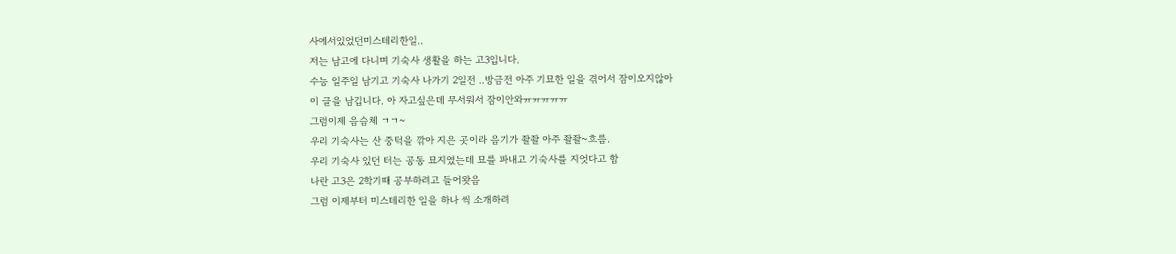사에서있었던미스테리한일..
저는 남고에 다니며 기숙사 생활을 하는 고3입니다.
수능 일주일 남기고 기숙사 나가기 2일전 ..방금전 아주 기묘한 일을 겪어서 잠이오지않아
이 글을 남깁니다. 아 자고싶은데 무서워서 잠이안와ㅠㅠㅠㅠㅠ
그럼이제 음슴체 ㄱㄱ~
우리 기숙사는 산 중턱을 깎아 지은 곳이라 음기가 좔좔 아주 좔좔~흐름.
우리 기숙사 있던 터는 공동 묘지였는데 묘를 파내고 기숙사를 지엇다고 함
나란 고3은 2학기때 공부하려고 들어왓음
그럼 이제부터 미스테리한 일을 하나 씩 소개하려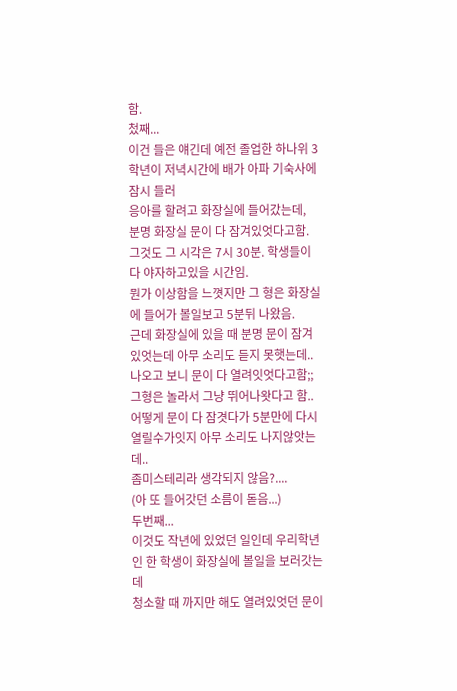함.
첬째...
이건 들은 얘긴데 예전 졸업한 하나위 3학년이 저녁시간에 배가 아파 기숙사에 잠시 들러
응아를 할려고 화장실에 들어갔는데,
분명 화장실 문이 다 잠겨있엇다고함. 그것도 그 시각은 7시 30분. 학생들이 다 야자하고있을 시간임.
뭔가 이상함을 느꼇지만 그 형은 화장실에 들어가 볼일보고 5분뒤 나왔음.
근데 화장실에 있을 때 분명 문이 잠겨있엇는데 아무 소리도 듣지 못햇는데..
나오고 보니 문이 다 열려잇엇다고함;;그형은 놀라서 그냥 뛰어나왓다고 함..
어떻게 문이 다 잠겻다가 5분만에 다시 열릴수가잇지 아무 소리도 나지않앗는데..
좀미스테리라 생각되지 않음?....
(아 또 들어갓던 소름이 돋음...)
두번째...
이것도 작년에 있었던 일인데 우리학년인 한 학생이 화장실에 볼일을 보러갓는데
청소할 때 까지만 해도 열려있엇던 문이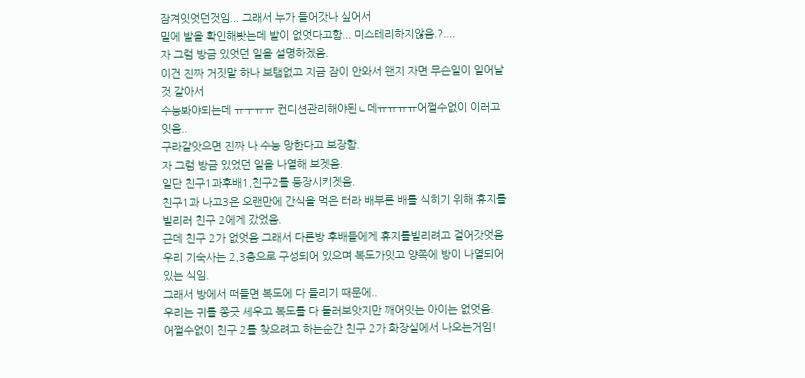잠겨잇엇던것임... 그래서 누가 들어갓나 싶어서
밑에 발을 확인해봣는데 발이 없엇다고함... 미스테리하지않음.?....
자 그럼 방금 있엇던 일을 설명하겠음.
이건 진짜 거짓말 하나 보탬없고 지금 잠이 안와서 왠지 자면 무슨일이 일어날것 같아서
수능봐야되는데 ㅠㅜㅠㅠ 컨디션관리해야된ㄴ데ㅠㅠㅠㅠ어쩔수없이 이러고잇음..
구라같앗으면 진짜 나 수능 망한다고 보장함.
자 그럼 방금 있었던 일을 나열해 보겟음.
일단 친구1과후배1,친구2를 등장시키겟음.
친구1과 나고3은 오랜만에 간식을 먹은 터라 배부른 배를 식히기 위해 휴지를 빌리러 친구 2에게 갔었음.
근데 친구 2가 없엇음 그래서 다른방 후배들에게 휴지를빌리려고 걸어갓엇음
우리 기숙사는 2,3층으로 구성되어 있으며 복도가잇고 양쪽에 방이 나열되어 있는 식임.
그래서 방에서 떠들면 복도에 다 들리기 때문에..
우리는 귀를 쫑긋 세우고 복도를 다 둘러보앗지만 깨어잇는 아이는 없엇음.
어쩔수없이 친구 2를 찾으려고 하는순간 친구 2가 화장실에서 나오는거임!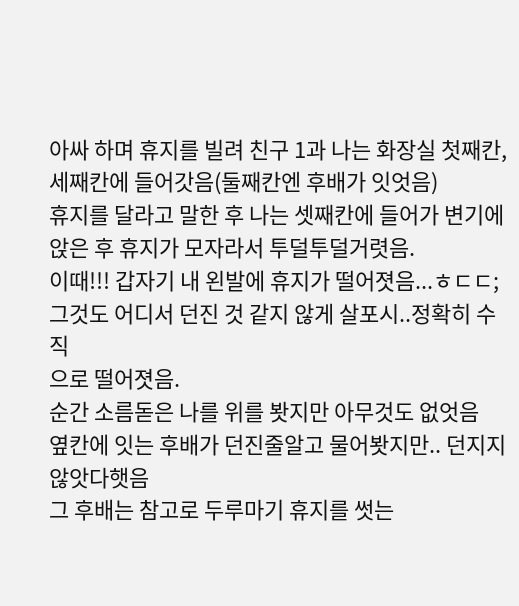아싸 하며 휴지를 빌려 친구 1과 나는 화장실 첫째칸, 세째칸에 들어갓음(둘째칸엔 후배가 잇엇음)
휴지를 달라고 말한 후 나는 셋째칸에 들어가 변기에 앉은 후 휴지가 모자라서 투덜투덜거렷음.
이때!!! 갑자기 내 왼발에 휴지가 떨어졋음...ㅎㄷㄷ; 그것도 어디서 던진 것 같지 않게 살포시..정확히 수직
으로 떨어졋음.
순간 소름돋은 나를 위를 봣지만 아무것도 없엇음
옆칸에 잇는 후배가 던진줄알고 물어봣지만.. 던지지않앗다햇음
그 후배는 참고로 두루마기 휴지를 썻는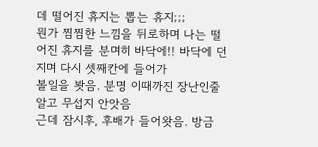데 떨어진 휴지는 뽑는 휴지;;;
뭔가 찜찜한 느낌을 뒤로하며 나는 떨어진 휴지를 분며히 바닥에!! 바닥에 던지며 다시 셋째칸에 들어가
볼일을 봣음. 분명 이때까진 장난인줄 알고 무섭지 안앗음
근데 잠시후, 후배가 들어왓음. 방금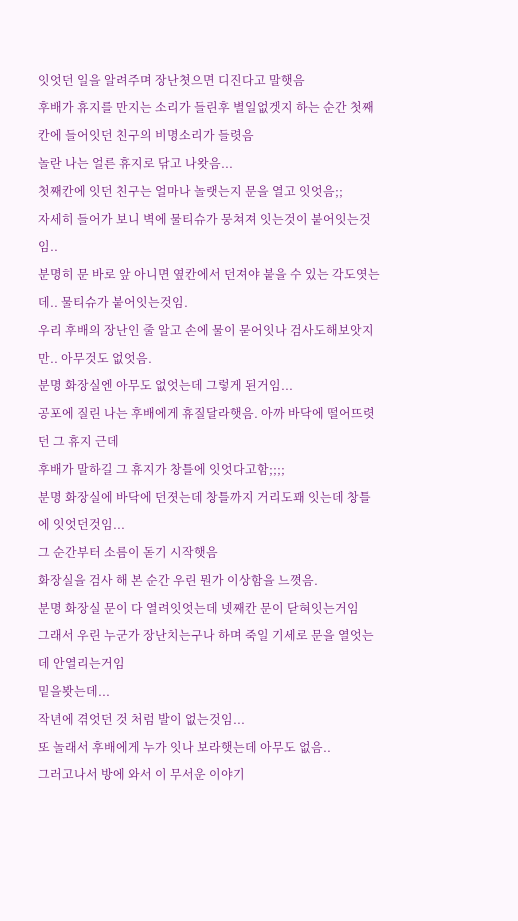잇엇던 일을 알려주며 장난쳣으면 디진다고 말햇음
후배가 휴지를 만지는 소리가 들린후 별일없겟지 하는 순간 첫째칸에 들어잇던 친구의 비명소리가 들렷음
놀란 나는 얼른 휴지로 닦고 나왓음...
첫째칸에 잇던 친구는 얼마나 놀랫는지 문을 열고 잇엇음;;
자세히 들어가 보니 벽에 물티슈가 뭉쳐져 잇는것이 붙어잇는것임..
분명히 문 바로 앞 아니면 옆칸에서 던져야 붙을 수 있는 각도엿는데.. 물티슈가 붙어잇는것임.
우리 후배의 장난인 줄 알고 손에 물이 묻어잇나 검사도해보앗지만.. 아무것도 없엇음.
분명 화장실엔 아무도 없엇는데 그렇게 된거임...
공포에 질린 나는 후배에게 휴질달라햇음. 아까 바닥에 떨어뜨렷던 그 휴지 근데
후배가 말하길 그 휴지가 창틀에 잇엇다고함;;;;
분명 화장실에 바닥에 던졋는데 창틀까지 거리도꽤 잇는데 창틀에 잇엇던것임...
그 순간부터 소름이 돋기 시작햇음
화장실을 검사 해 본 순간 우린 뭔가 이상함을 느꼇음.
분명 화장실 문이 다 열려잇엇는데 넷째칸 문이 닫혀잇는거임
그래서 우린 누군가 장난치는구나 하며 죽일 기세로 문을 열엇는데 안열리는거임
밑을봣는데...
작년에 겪엇던 것 처럼 발이 없는것임...
또 놀래서 후배에게 누가 잇나 보라햇는데 아무도 없음..
그러고나서 방에 와서 이 무서운 이야기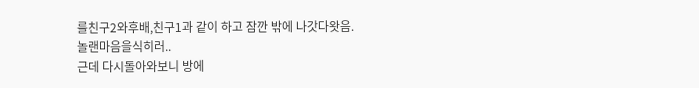를친구2와후배,친구1과 같이 하고 잠깐 밖에 나갓다왓음.
놀랜마음을식히러..
근데 다시돌아와보니 방에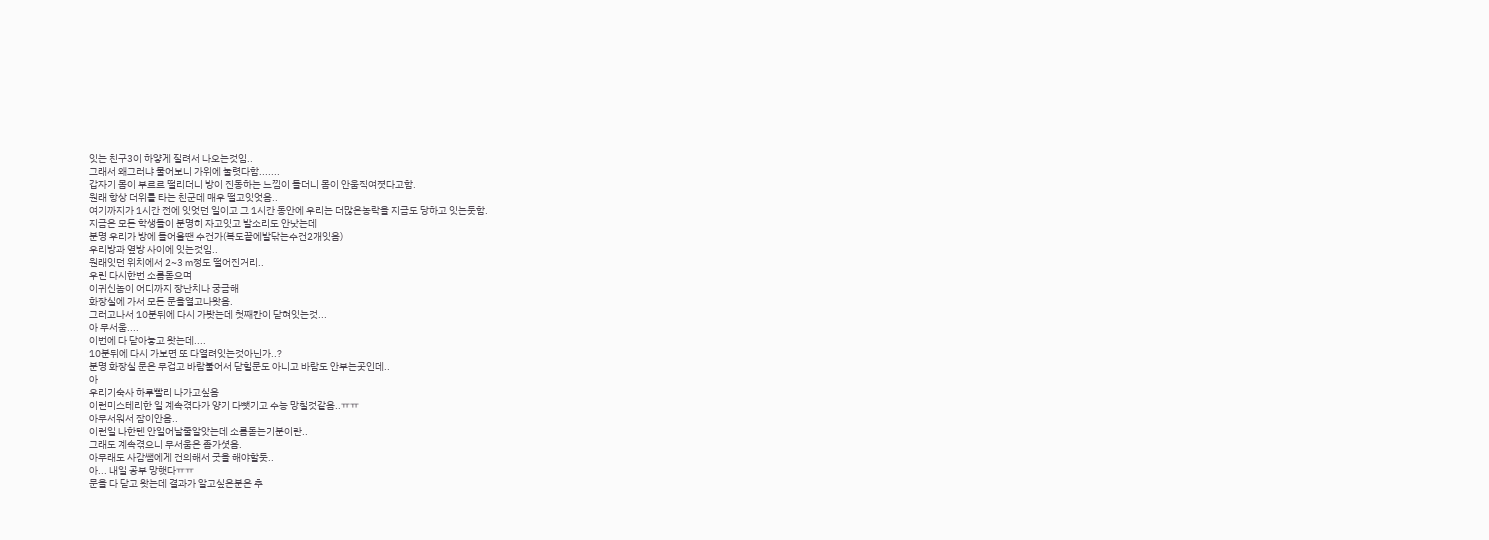잇는 친구3이 하얗게 질려서 나오는것임..
그래서 왜그러냐 물어보니 가위에 눌렷다함.......
갑자기 몸이 부르르 떨리더니 방이 진동하는 느낌이 들더니 몸이 안움직여졋다고함.
원래 항상 더위를 타는 친군데 매우 떨고잇엇음..
여기까지가 1시간 전에 잇엇던 일이고 그 1시간 동안에 우리는 더많은농락을 지금도 당하고 잇는듯함.
지금은 모든 학생들이 분명히 자고잇고 발소리도 안낫는데
분명 우리가 방에 들어올땐 수건가(복도끝에발닦는수건2개잇음)
우리방과 옆방 사이에 잇는것임..
원래잇던 위치에서 2~3 m정도 떨어진거리..
우린 다시한번 소름돋으며
이귀신놈이 어디까지 장난치나 궁금해
화장실에 가서 모든 문을열고나왓음.
그러고나서 10분뒤에 다시 가봣는데 첫째칸이 닫혀잇는것...
아 무서움....
이번에 다 닫아놓고 왓는데....
10분뒤에 다시 가보면 또 다열려잇는것아닌가..?
분명 화장실 문은 무겁고 바람불어서 닫힐문도 아니고 바람도 안부는곳인데..
아
우리기숙사 하루빨리 나가고싶음
이런미스테리한 일 계속겪다가 양기 다뺏기고 수능 망칠것같음..ㅠㅠ
아무서워서 잠이안옴..
이런일 나한텐 안일어날줄알앗는데 소름돋는기분이란..
그래도 계속겪으니 무서움은 좀가셧음.
아무래도 사감쌤에게 건의해서 굿을 해야할듯..
아... 내일 공부 망햇다ㅠㅠ
문을 다 닫고 왓는데 결과가 알고싶은분은 추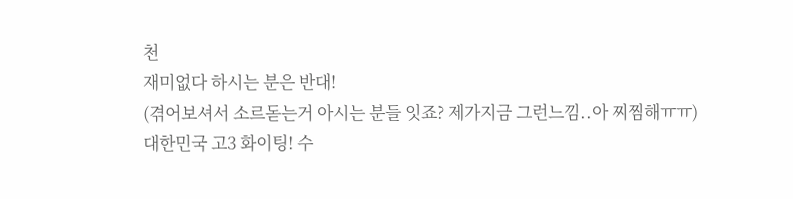천
재미없다 하시는 분은 반대!
(겪어보셔서 소르돋는거 아시는 분들 잇죠? 제가지금 그런느낌..아 찌찜해ㅠㅠ)
대한민국 고3 화이팅! 수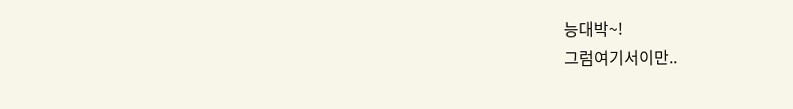능대박~!
그럼여기서이만..